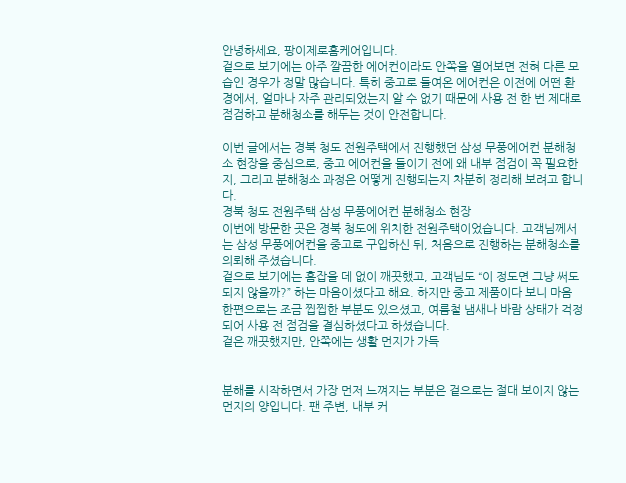안녕하세요, 팡이제로홈케어입니다.
겉으로 보기에는 아주 깔끔한 에어컨이라도 안쪽을 열어보면 전혀 다른 모습인 경우가 정말 많습니다. 특히 중고로 들여온 에어컨은 이전에 어떤 환경에서, 얼마나 자주 관리되었는지 알 수 없기 때문에 사용 전 한 번 제대로 점검하고 분해청소를 해두는 것이 안전합니다.

이번 글에서는 경북 청도 전원주택에서 진행했던 삼성 무풍에어컨 분해청소 현장을 중심으로, 중고 에어컨을 들이기 전에 왜 내부 점검이 꼭 필요한지, 그리고 분해청소 과정은 어떻게 진행되는지 차분히 정리해 보려고 합니다.
경북 청도 전원주택 삼성 무풍에어컨 분해청소 현장
이번에 방문한 곳은 경북 청도에 위치한 전원주택이었습니다. 고객님께서는 삼성 무풍에어컨을 중고로 구입하신 뒤, 처음으로 진행하는 분해청소를 의뢰해 주셨습니다.
겉으로 보기에는 흠잡을 데 없이 깨끗했고, 고객님도 “이 정도면 그냥 써도 되지 않을까?” 하는 마음이셨다고 해요. 하지만 중고 제품이다 보니 마음 한편으로는 조금 찝찝한 부분도 있으셨고, 여름철 냄새나 바람 상태가 걱정되어 사용 전 점검을 결심하셨다고 하셨습니다.
겉은 깨끗했지만, 안쪽에는 생활 먼지가 가득


분해를 시작하면서 가장 먼저 느껴지는 부분은 겉으로는 절대 보이지 않는 먼지의 양입니다. 팬 주변, 내부 커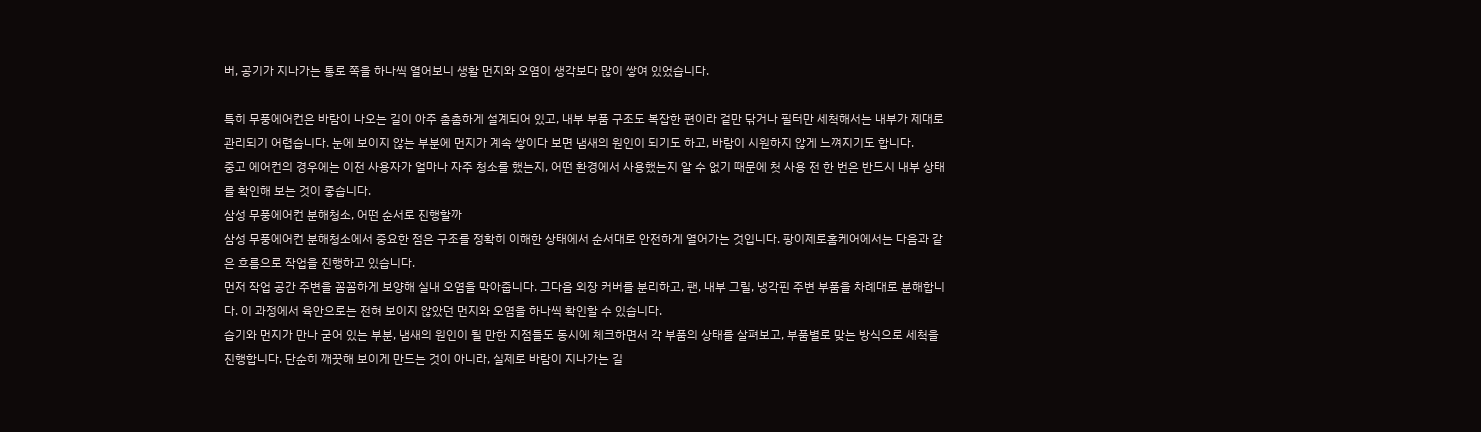버, 공기가 지나가는 통로 쪽을 하나씩 열어보니 생활 먼지와 오염이 생각보다 많이 쌓여 있었습니다.

특히 무풍에어컨은 바람이 나오는 길이 아주 촘촘하게 설계되어 있고, 내부 부품 구조도 복잡한 편이라 겉만 닦거나 필터만 세척해서는 내부가 제대로 관리되기 어렵습니다. 눈에 보이지 않는 부분에 먼지가 계속 쌓이다 보면 냄새의 원인이 되기도 하고, 바람이 시원하지 않게 느껴지기도 합니다.
중고 에어컨의 경우에는 이전 사용자가 얼마나 자주 청소를 했는지, 어떤 환경에서 사용했는지 알 수 없기 때문에 첫 사용 전 한 번은 반드시 내부 상태를 확인해 보는 것이 좋습니다.
삼성 무풍에어컨 분해청소, 어떤 순서로 진행할까
삼성 무풍에어컨 분해청소에서 중요한 점은 구조를 정확히 이해한 상태에서 순서대로 안전하게 열어가는 것입니다. 팡이제로홈케어에서는 다음과 같은 흐름으로 작업을 진행하고 있습니다.
먼저 작업 공간 주변을 꼼꼼하게 보양해 실내 오염을 막아줍니다. 그다음 외장 커버를 분리하고, 팬, 내부 그릴, 냉각핀 주변 부품을 차례대로 분해합니다. 이 과정에서 육안으로는 전혀 보이지 않았던 먼지와 오염을 하나씩 확인할 수 있습니다.
습기와 먼지가 만나 굳어 있는 부분, 냄새의 원인이 될 만한 지점들도 동시에 체크하면서 각 부품의 상태를 살펴보고, 부품별로 맞는 방식으로 세척을 진행합니다. 단순히 깨끗해 보이게 만드는 것이 아니라, 실제로 바람이 지나가는 길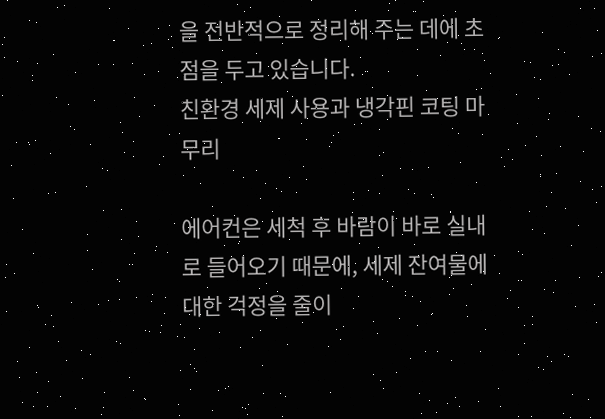을 전반적으로 정리해 주는 데에 초점을 두고 있습니다.
친환경 세제 사용과 냉각핀 코팅 마무리

에어컨은 세척 후 바람이 바로 실내로 들어오기 때문에, 세제 잔여물에 대한 걱정을 줄이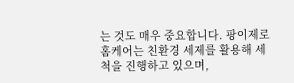는 것도 매우 중요합니다. 팡이제로홈케어는 친환경 세제를 활용해 세척을 진행하고 있으며,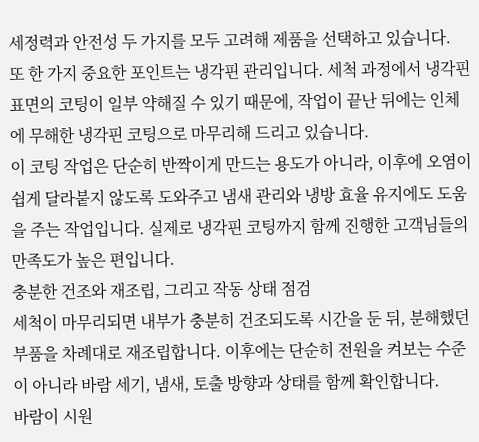세정력과 안전성 두 가지를 모두 고려해 제품을 선택하고 있습니다.
또 한 가지 중요한 포인트는 냉각핀 관리입니다. 세척 과정에서 냉각핀 표면의 코팅이 일부 약해질 수 있기 때문에, 작업이 끝난 뒤에는 인체에 무해한 냉각핀 코팅으로 마무리해 드리고 있습니다.
이 코팅 작업은 단순히 반짝이게 만드는 용도가 아니라, 이후에 오염이 쉽게 달라붙지 않도록 도와주고 냄새 관리와 냉방 효율 유지에도 도움을 주는 작업입니다. 실제로 냉각핀 코팅까지 함께 진행한 고객님들의 만족도가 높은 편입니다.
충분한 건조와 재조립, 그리고 작동 상태 점검
세척이 마무리되면 내부가 충분히 건조되도록 시간을 둔 뒤, 분해했던 부품을 차례대로 재조립합니다. 이후에는 단순히 전원을 켜보는 수준이 아니라 바람 세기, 냄새, 토출 방향과 상태를 함께 확인합니다.
바람이 시원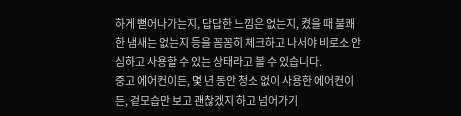하게 뻗어나가는지, 답답한 느낌은 없는지, 켰을 때 불쾌한 냄새는 없는지 등을 꼼꼼히 체크하고 나서야 비로소 안심하고 사용할 수 있는 상태라고 볼 수 있습니다.
중고 에어컨이든, 몇 년 동안 청소 없이 사용한 에어컨이든, 겉모습만 보고 괜찮겠지 하고 넘어가기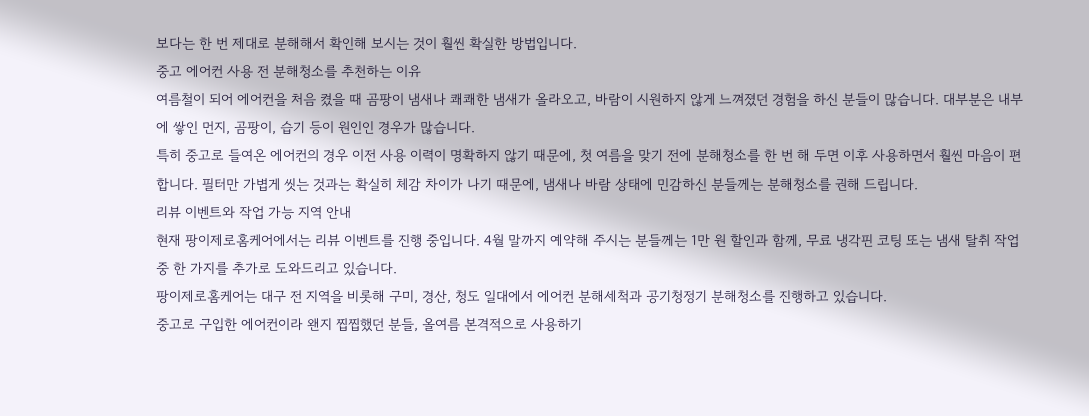보다는 한 번 제대로 분해해서 확인해 보시는 것이 훨씬 확실한 방법입니다.
중고 에어컨 사용 전 분해청소를 추천하는 이유
여름철이 되어 에어컨을 처음 켰을 때 곰팡이 냄새나 쾌쾌한 냄새가 올라오고, 바람이 시원하지 않게 느껴졌던 경험을 하신 분들이 많습니다. 대부분은 내부에 쌓인 먼지, 곰팡이, 습기 등이 원인인 경우가 많습니다.
특히 중고로 들여온 에어컨의 경우 이전 사용 이력이 명확하지 않기 때문에, 첫 여름을 맞기 전에 분해청소를 한 번 해 두면 이후 사용하면서 훨씬 마음이 편합니다. 필터만 가볍게 씻는 것과는 확실히 체감 차이가 나기 때문에, 냄새나 바람 상태에 민감하신 분들께는 분해청소를 권해 드립니다.
리뷰 이벤트와 작업 가능 지역 안내
현재 팡이제로홈케어에서는 리뷰 이벤트를 진행 중입니다. 4월 말까지 예약해 주시는 분들께는 1만 원 할인과 함께, 무료 냉각핀 코팅 또는 냄새 탈취 작업 중 한 가지를 추가로 도와드리고 있습니다.
팡이제로홈케어는 대구 전 지역을 비롯해 구미, 경산, 청도 일대에서 에어컨 분해세척과 공기청정기 분해청소를 진행하고 있습니다.
중고로 구입한 에어컨이라 왠지 찝찝했던 분들, 올여름 본격적으로 사용하기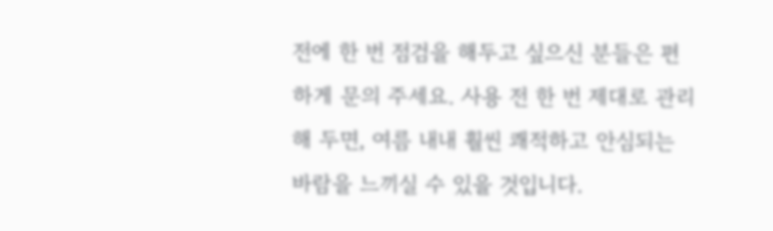전에 한 번 점검을 해두고 싶으신 분들은 편하게 문의 주세요. 사용 전 한 번 제대로 관리해 두면, 여름 내내 훨씬 쾌적하고 안심되는 바람을 느끼실 수 있을 것입니다.